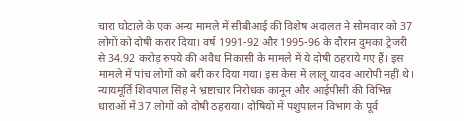चारा घोटाले के एक अन्य मामले में सीबीआई की विशेष अदालत ने सोमवार को 37 लोगों को दोषी करार दिया। वर्ष 1991-92 और 1995-96 के दौरान दुमका ट्रेजरी से 34.92 करोड़ रुपये की अवैध निकासी के मामले में ये दोषी ठहराये गए हैं। इस मामले में पांच लोगों को बरी कर दिया गया। इस केस में लालू यादव आरोपी नहीं थे।
न्यायमूर्ति शिवपाल सिंह ने भ्रष्टाचार निरोधक कानून और आईपीसी की विभिन्न धाराओं में 37 लोगों को दोषी ठहराया। दोषियों में पशुपालन विभाग के पूर्व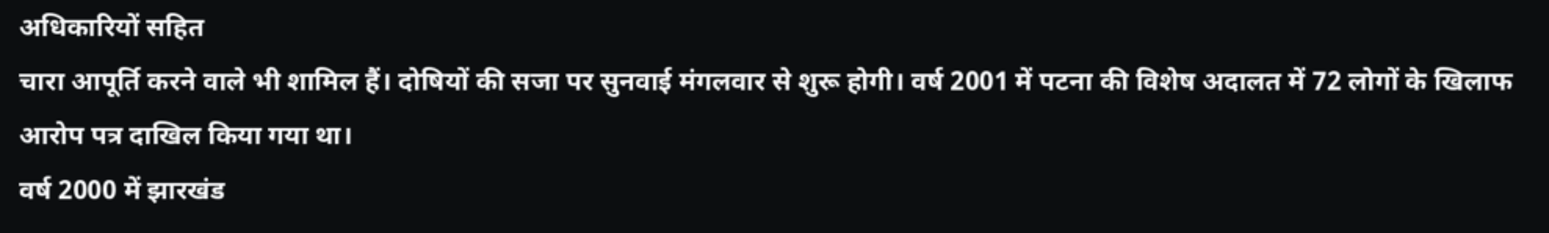अधिकारियों सहित
चारा आपूर्ति करने वाले भी शामिल हैं। दोषियों की सजा पर सुनवाई मंगलवार से शुरू होगी। वर्ष 2001 में पटना की विशेष अदालत में 72 लोगों के खिलाफ आरोप पत्र दाखिल किया गया था।
वर्ष 2000 में झारखंड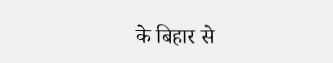के बिहार से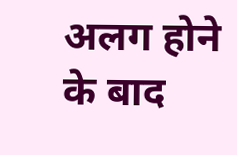अलग होने के बाद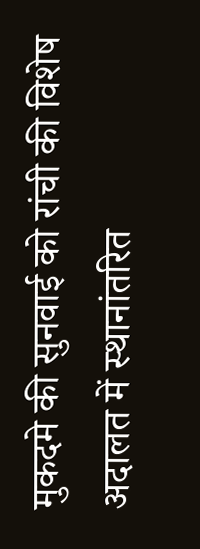मुकदमे की सुनवाई को रांची की विशेष अदालत में स्थानांतरित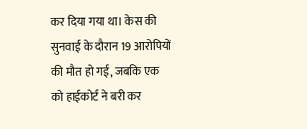कर दिया गया था। केस की सुनवाई के दौरान 19 आरोपियों की मौत हो गई, जबकि एक को हाईकोर्ट ने बरी कर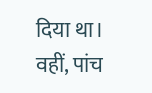दिया था। वहीं, पांच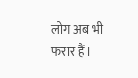लोग अब भी फरार हैं।